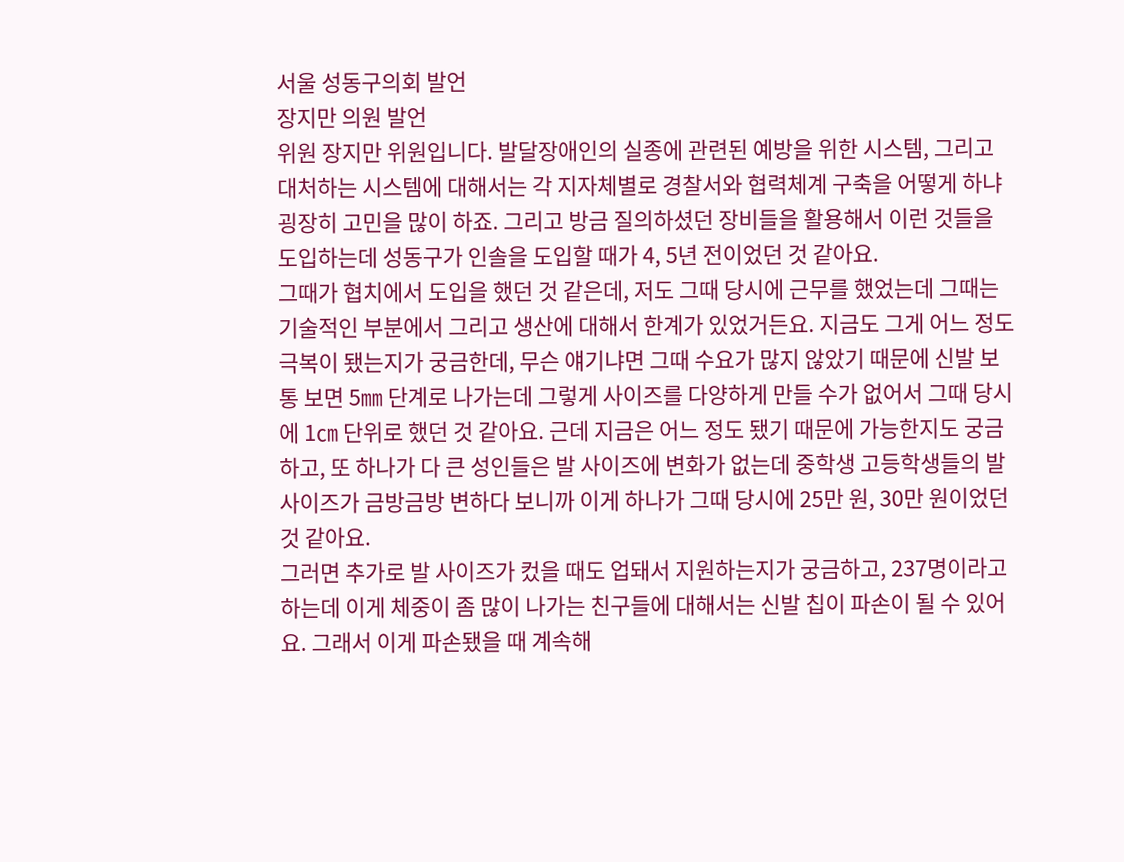서울 성동구의회 발언
장지만 의원 발언
위원 장지만 위원입니다. 발달장애인의 실종에 관련된 예방을 위한 시스템, 그리고 대처하는 시스템에 대해서는 각 지자체별로 경찰서와 협력체계 구축을 어떻게 하냐 굉장히 고민을 많이 하죠. 그리고 방금 질의하셨던 장비들을 활용해서 이런 것들을 도입하는데 성동구가 인솔을 도입할 때가 4, 5년 전이었던 것 같아요.
그때가 협치에서 도입을 했던 것 같은데, 저도 그때 당시에 근무를 했었는데 그때는 기술적인 부분에서 그리고 생산에 대해서 한계가 있었거든요. 지금도 그게 어느 정도 극복이 됐는지가 궁금한데, 무슨 얘기냐면 그때 수요가 많지 않았기 때문에 신발 보통 보면 5㎜ 단계로 나가는데 그렇게 사이즈를 다양하게 만들 수가 없어서 그때 당시에 1㎝ 단위로 했던 것 같아요. 근데 지금은 어느 정도 됐기 때문에 가능한지도 궁금하고, 또 하나가 다 큰 성인들은 발 사이즈에 변화가 없는데 중학생 고등학생들의 발 사이즈가 금방금방 변하다 보니까 이게 하나가 그때 당시에 25만 원, 30만 원이었던 것 같아요.
그러면 추가로 발 사이즈가 컸을 때도 업돼서 지원하는지가 궁금하고, 237명이라고 하는데 이게 체중이 좀 많이 나가는 친구들에 대해서는 신발 칩이 파손이 될 수 있어요. 그래서 이게 파손됐을 때 계속해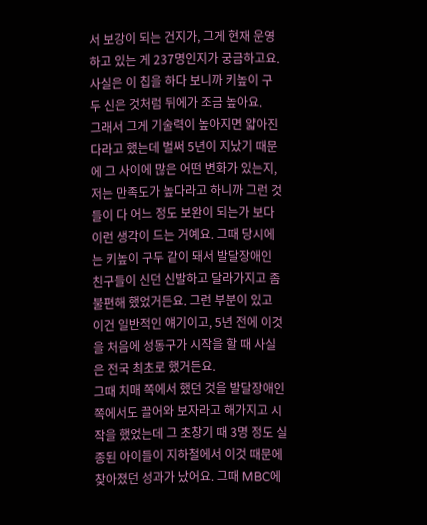서 보강이 되는 건지가, 그게 현재 운영하고 있는 게 237명인지가 궁금하고요. 사실은 이 칩을 하다 보니까 키높이 구두 신은 것처럼 뒤에가 조금 높아요.
그래서 그게 기술력이 높아지면 얇아진다라고 했는데 벌써 5년이 지났기 때문에 그 사이에 많은 어떤 변화가 있는지, 저는 만족도가 높다라고 하니까 그런 것들이 다 어느 정도 보완이 되는가 보다 이런 생각이 드는 거예요. 그때 당시에는 키높이 구두 같이 돼서 발달장애인 친구들이 신던 신발하고 달라가지고 좀 불편해 했었거든요. 그런 부분이 있고 이건 일반적인 얘기이고, 5년 전에 이것을 처음에 성동구가 시작을 할 때 사실은 전국 최초로 했거든요.
그때 치매 쪽에서 했던 것을 발달장애인 쪽에서도 끌어와 보자라고 해가지고 시작을 했었는데 그 초창기 때 3명 정도 실종된 아이들이 지하철에서 이것 때문에 찾아졌던 성과가 났어요. 그때 MBC에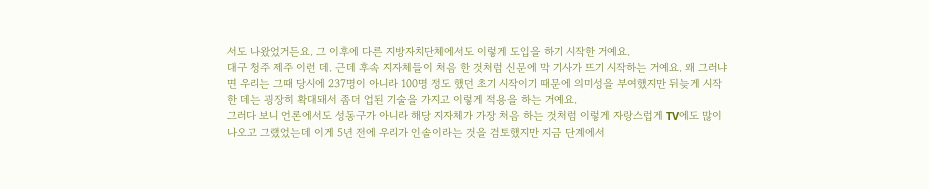서도 나왔었거든요. 그 이후에 다른 지방자치단체에서도 이렇게 도입을 하기 시작한 거예요.
대구 청주 제주 이런 데. 근데 후속 지자체들이 처음 한 것처럼 신문에 막 기사가 뜨기 시작하는 거예요. 왜 그러냐면 우리는 그때 당시에 237명이 아니라 100명 정도 했던 초기 시작이기 때문에 의미성을 부여했지만 뒤늦게 시작한 데는 굉장히 확대돼서 좀더 업된 기술을 가지고 이렇게 적용을 하는 거예요.
그러다 보니 언론에서도 성동구가 아니라 해당 지자체가 가장 처음 하는 것처럼 이렇게 자랑스럽게 TV에도 많이 나오고 그랬었는데 이게 5년 전에 우리가 인솔이라는 것을 검토했지만 지금 단계에서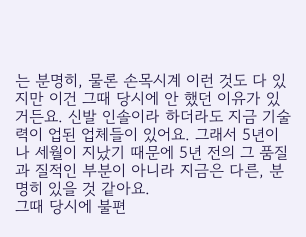는 분명히, 물론 손목시계 이런 것도 다 있지만 이건 그때 당시에 안 했던 이유가 있거든요. 신발 인솔이라 하더라도 지금 기술력이 업된 업체들이 있어요. 그래서 5년이나 세월이 지났기 때문에 5년 전의 그 품질과 질적인 부분이 아니라 지금은 다른, 분명히 있을 것 같아요.
그때 당시에 불편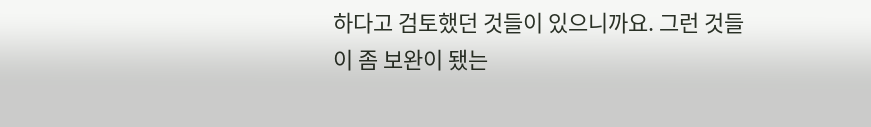하다고 검토했던 것들이 있으니까요. 그런 것들이 좀 보완이 됐는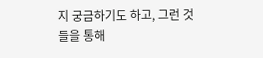지 궁금하기도 하고, 그런 것들을 통해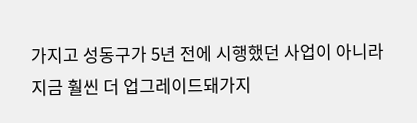가지고 성동구가 5년 전에 시행했던 사업이 아니라 지금 훨씬 더 업그레이드돼가지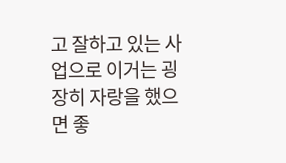고 잘하고 있는 사업으로 이거는 굉장히 자랑을 했으면 좋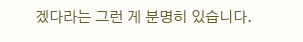겠다라는 그런 게 분명히 있습니다.